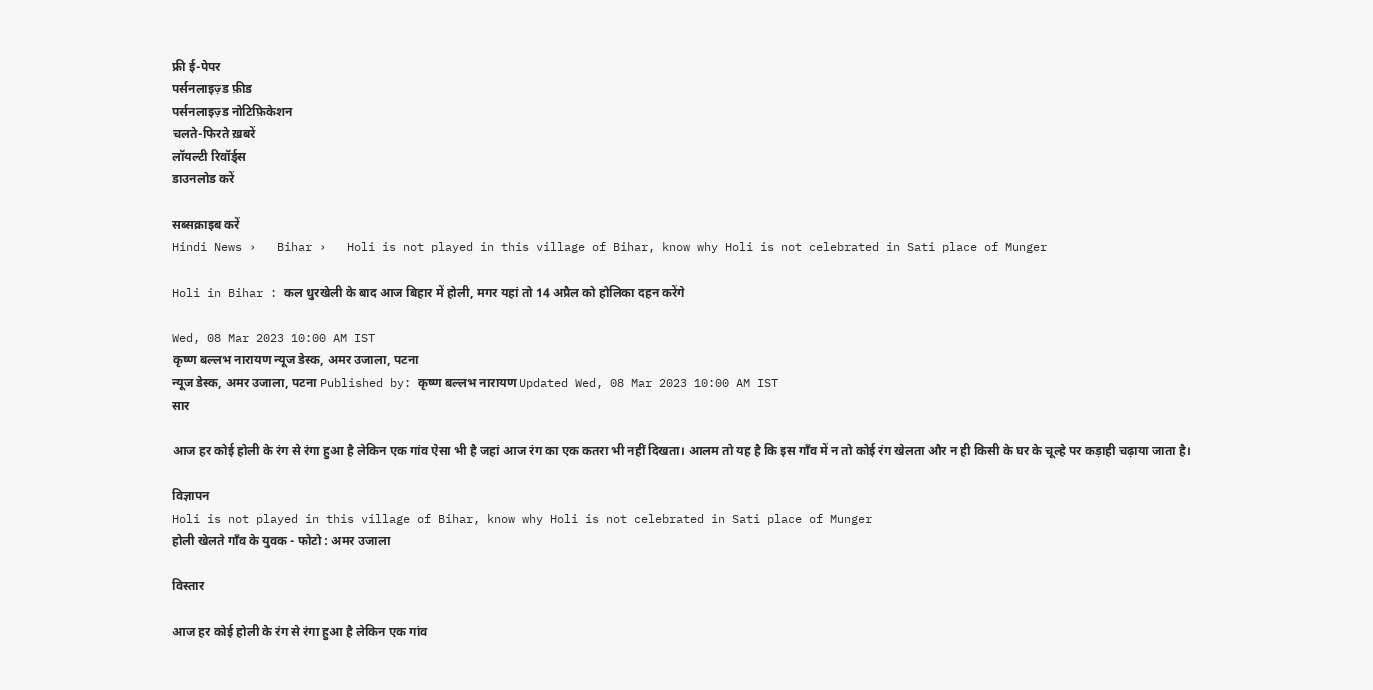फ्री ई-पेपर
पर्सनलाइज़्ड फ़ीड
पर्सनलाइज़्ड नोटिफ़िकेशन
चलते-फिरते ख़बरें
लॉयल्टी रिवॉर्ड्स
डाउनलोड करें

सब्सक्राइब करें
Hindi News ›   Bihar ›   Holi is not played in this village of Bihar, know why Holi is not celebrated in Sati place of Munger

Holi in Bihar : कल धुरखेली के बाद आज बिहार में होली, मगर यहां तो 14 अप्रैल को होलिका दहन करेंगे

Wed, 08 Mar 2023 10:00 AM IST
कृष्ण बल्लभ नारायण न्यूज डेस्क, अमर उजाला, पटना
न्यूज डेस्क, अमर उजाला, पटना Published by: कृष्ण बल्लभ नारायण Updated Wed, 08 Mar 2023 10:00 AM IST
सार

आज हर कोई होली के रंग से रंगा हुआ है लेकिन एक गांव ऐसा भी है जहां आज रंग का एक कतरा भी नहीं दिखता। आलम तो यह है कि इस गाँव में न तो कोई रंग खेलता और न ही किसी के घर के चूल्हे पर कड़ाही चढ़ाया जाता है।

विज्ञापन
Holi is not played in this village of Bihar, know why Holi is not celebrated in Sati place of Munger
होली खेलते गाँव के युवक - फोटो : अमर उजाला

विस्तार

आज हर कोई होली के रंग से रंगा हुआ है लेकिन एक गांव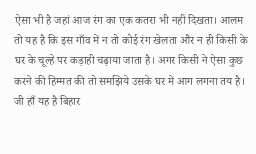ऐसा भी है जहां आज रंग का एक कतरा भी नहीं दिखता। आलम तो यह है कि इस गाँव में न तो कोई रंग खेलता और न ही किसी के घर के चूल्हे पर कड़ाही चढ़ाया जाता है। अगर किसी ने ऐसा कुछ करने की हिम्मत की तो समझिये उसके घर में आग लगना तय है। जी हाँ यह है बिहार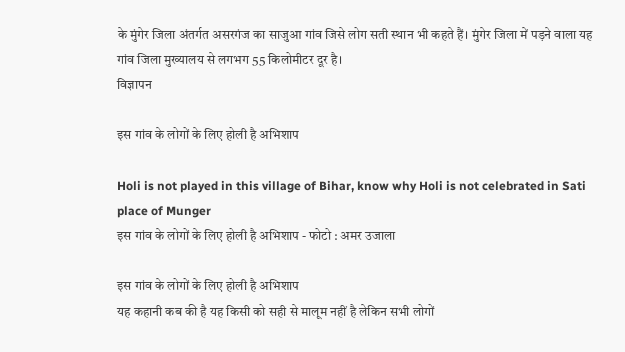के मुंगेर जिला अंतर्गत असरगंज का साजुआ गांव जिसे लोग सती स्थान भी कहते हैं। मुंगेर जिला में पड़ने वाला यह गांव जिला मुख्यालय से लगभग 55 किलोमीटर दूर है।
विज्ञापन

इस गांव के लोगों के लिए होली है अभिशाप

Holi is not played in this village of Bihar, know why Holi is not celebrated in Sati place of Munger
इस गांव के लोगों के लिए होली है अभिशाप - फोटो : अमर उजाला

इस गांव के लोगों के लिए होली है अभिशाप
यह कहानी कब की है यह किसी को सही से मालूम नहीं है लेकिन सभी लोगों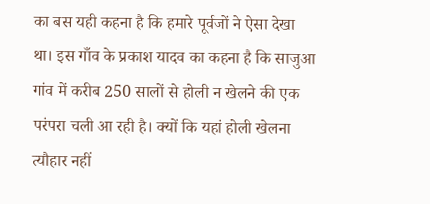का बस यही कहना है कि हमारे पूर्वजों ने ऐसा देखा था। इस गाँव के प्रकाश यादव का कहना है कि साजुआ गांव में करीब 250 सालों से होली न खेलने की एक परंपरा चली आ रही है। क्यों कि यहां होली खेलना त्यौहार नहीं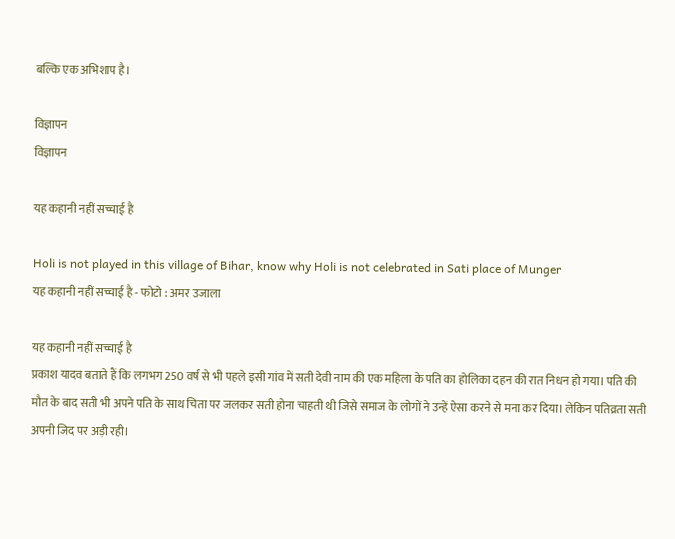बल्कि एक अभिशाप है।

विज्ञापन
विज्ञापन

यह कहानी नहीं सच्चाई है

Holi is not played in this village of Bihar, know why Holi is not celebrated in Sati place of Munger
यह कहानी नहीं सच्चाई है - फोटो : अमर उजाला

यह कहानी नहीं सच्चाई है
प्रकाश यादव बताते हैं कि लगभग 250 वर्ष से भी पहले इसी गांव में सती देवी नाम की एक महिला के पति का होलिका दहन की रात निधन हो गया। पति की मौत के बाद सती भी अपने पति के साथ चिता पर जलकर सती होना चाहती थी जिसे समाज के लोगों ने उन्हें ऐसा करने से मना कर दिया। लेकिन पतिव्रता सती अपनी जिद पर अड़ी रही।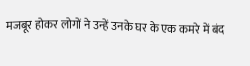मजबूर होकर लोगों ने उन्हें उनके घर के एक कमरे में बंद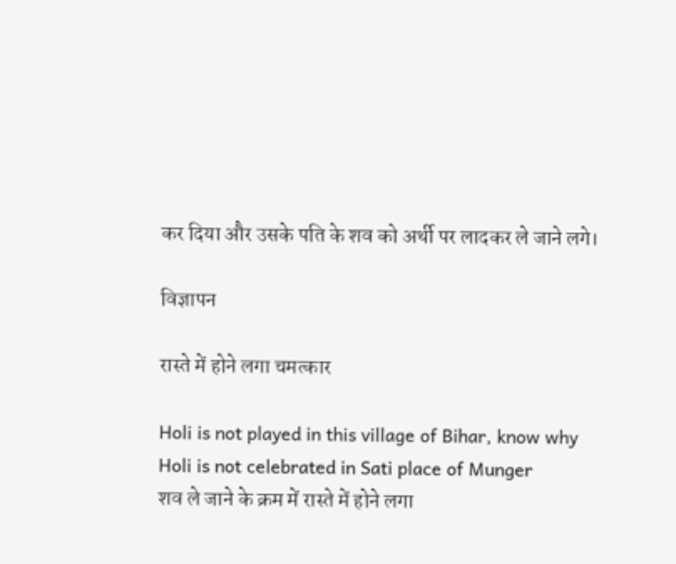कर दिया और उसके पति के शव को अर्थी पर लादकर ले जाने लगे।

विज्ञापन

रास्ते में होने लगा चमत्कार

Holi is not played in this village of Bihar, know why Holi is not celebrated in Sati place of Munger
शव ले जाने के क्रम में रास्ते में होने लगा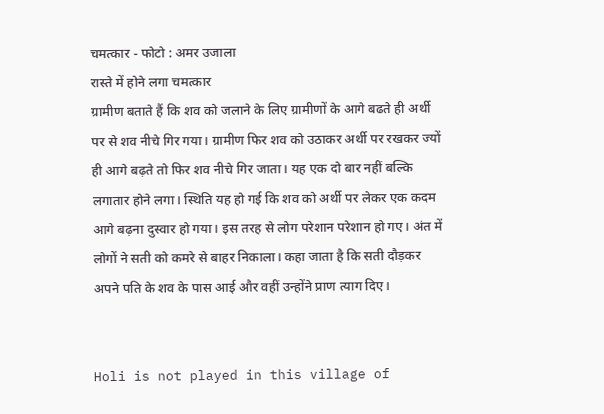चमत्कार - फोटो : अमर उजाला
रास्ते में होने लगा चमत्कार
ग्रामीण बताते हैं कि शव को जलाने के लिए ग्रामीणों के आगे बढते ही अर्थी पर से शव नीचे गिर गया। ग्रामीण फिर शव को उठाकर अर्थी पर रखकर ज्यों ही आगे बढ़ते तो फिर शव नीचे गिर जाता। यह एक दो बार नहीं बल्कि लगातार होने लगा। स्थिति यह हो गई कि शव को अर्थी पर लेकर एक कदम आगे बढ़ना दुस्वार हो गया। इस तरह से लोग परेशान परेशान हो गए। अंत में लोगों ने सती को कमरे से बाहर निकाला। कहा जाता है कि सती दौड़कर अपने पति के शव के पास आई और वहीं उन्होंने प्राण त्याग दिए।


Holi is not played in this village of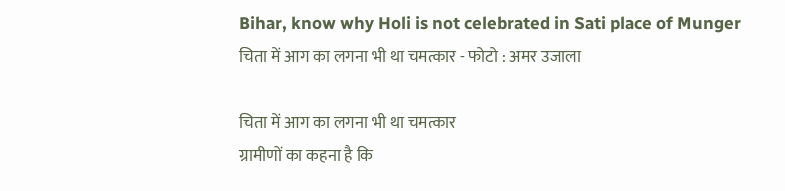Bihar, know why Holi is not celebrated in Sati place of Munger
चिता में आग का लगना भी था चमत्कार - फोटो : अमर उजाला

चिता में आग का लगना भी था चमत्कार
ग्रामीणों का कहना है कि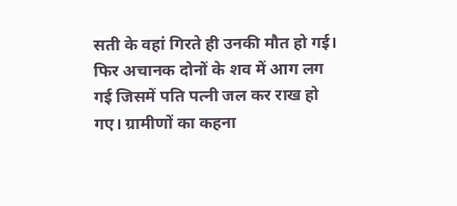सती के वहां गिरते ही उनकी मौत हो गई। फिर अचानक दोनों के शव में आग लग गई जिसमें पति पत्नी जल कर राख हो गए। ग्रामीणों का कहना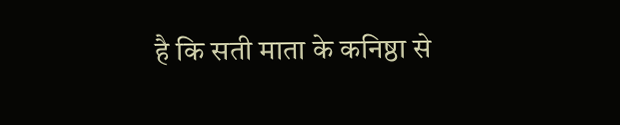है कि सती माता के कनिष्ठा से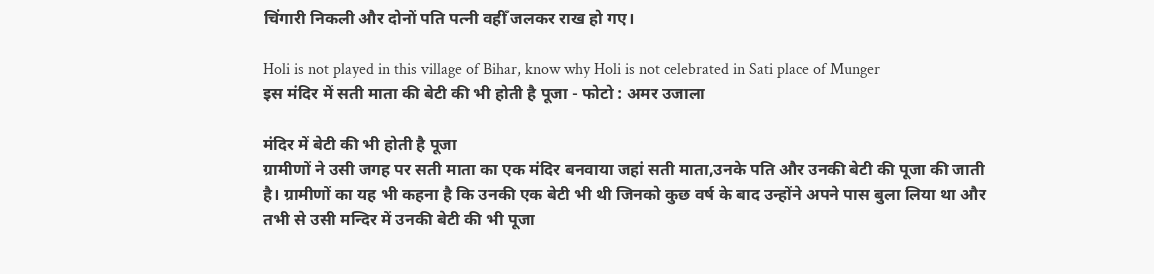चिंगारी निकली और दोनों पति पत्नी वहीँ जलकर राख हो गए।

Holi is not played in this village of Bihar, know why Holi is not celebrated in Sati place of Munger
इस मंदिर में सती माता की बेटी की भी होती है पूजा - फोटो : अमर उजाला

मंदिर में बेटी की भी होती है पूजा
ग्रामीणों ने उसी जगह पर सती माता का एक मंदिर बनवाया जहां सती माता,उनके पति और उनकी बेटी की पूजा की जाती है। ग्रामीणों का यह भी कहना है कि उनकी एक बेटी भी थी जिनको कुछ वर्ष के बाद उन्होंने अपने पास बुला लिया था और तभी से उसी मन्दिर में उनकी बेटी की भी पूजा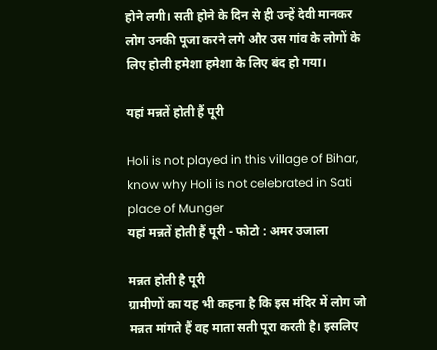होने लगी। सती होने के दिन से ही उन्हें देवी मानकर लोग उनकी पूजा करने लगे और उस गांव के लोगों के लिए होली हमेशा हमेशा के लिए बंद हो गया।

यहां मन्नतें होती हैं पूरी

Holi is not played in this village of Bihar, know why Holi is not celebrated in Sati place of Munger
यहां मन्नतें होती हैं पूरी - फोटो : अमर उजाला

मन्नत होती है पूरी
ग्रामीणों का यह भी कहना है कि इस मंदिर में लोग जो मन्नत मांगते हैं वह माता सती पूरा करती है। इसलिए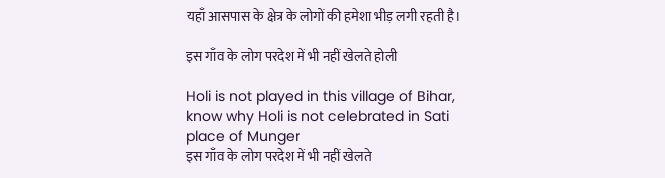यहाँ आसपास के क्षेत्र के लोगों की हमेशा भीड़ लगी रहती है।

इस गाँव के लोग परदेश में भी नहीं खेलते होली

Holi is not played in this village of Bihar, know why Holi is not celebrated in Sati place of Munger
इस गाँव के लोग परदेश में भी नहीं खेलते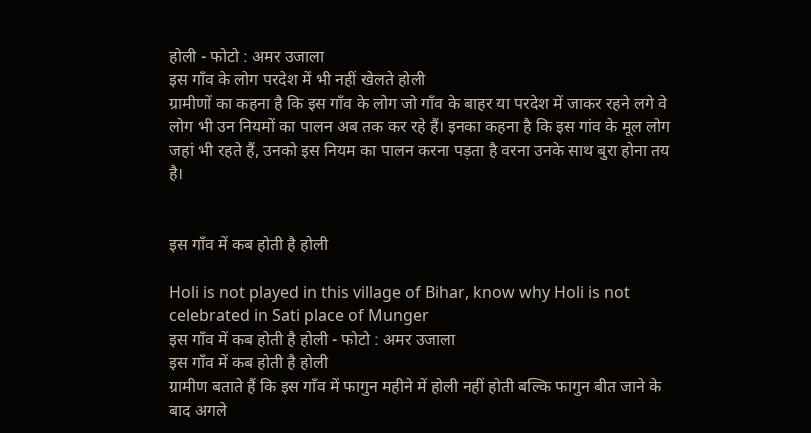होली - फोटो : अमर उजाला
इस गाँव के लोग परदेश में भी नहीं खेलते होली
ग्रामीणों का कहना है कि इस गाँव के लोग जो गाँव के बाहर या परदेश में जाकर रहने लगे वे लोग भी उन नियमों का पालन अब तक कर रहे हैं। इनका कहना है कि इस गांव के मूल लोग जहां भी रहते हैं, उनको इस नियम का पालन करना पड़ता है वरना उनके साथ बुरा होना तय है।


इस गाँव में कब होती है होली

Holi is not played in this village of Bihar, know why Holi is not celebrated in Sati place of Munger
इस गाँव में कब होती है होली - फोटो : अमर उजाला
इस गाँव में कब होती है होली
ग्रामीण बताते हैं कि इस गाँव में फागुन महीने में होली नहीं होती बल्कि फागुन बीत जाने के बाद अगले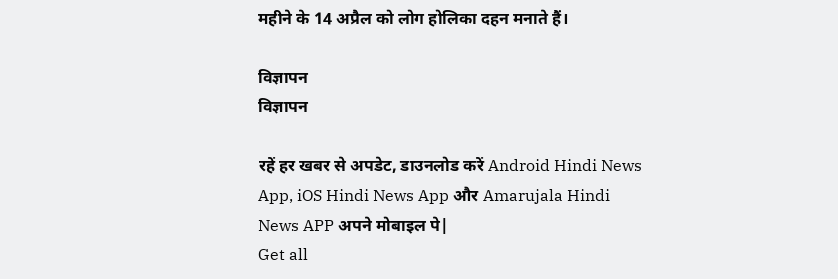महीने के 14 अप्रैल को लोग होलिका दहन मनाते हैं।

विज्ञापन
विज्ञापन

रहें हर खबर से अपडेट, डाउनलोड करें Android Hindi News App, iOS Hindi News App और Amarujala Hindi News APP अपने मोबाइल पे|
Get all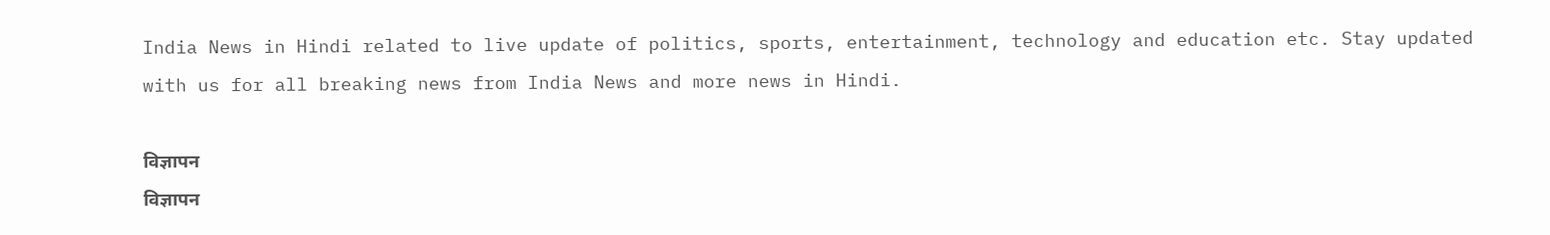India News in Hindi related to live update of politics, sports, entertainment, technology and education etc. Stay updated with us for all breaking news from India News and more news in Hindi.

विज्ञापन
विज्ञापन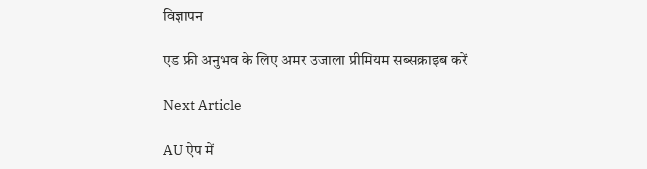विज्ञापन

एड फ्री अनुभव के लिए अमर उजाला प्रीमियम सब्सक्राइब करें

Next Article

AU ऐप में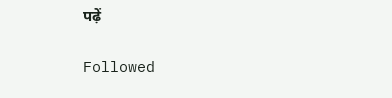पढ़ें

Followed